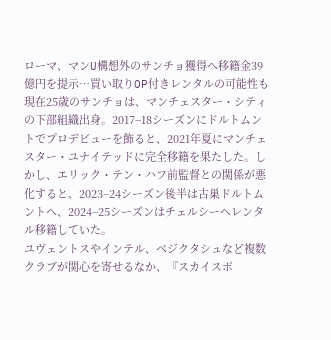ローマ、マンU構想外のサンチョ獲得へ移籍金39億円を提示…買い取りOP付きレンタルの可能性も
現在25歳のサンチョは、マンチェスター・シティの下部組織出身。2017−18シーズンにドルトムントでプロデビューを飾ると、2021年夏にマンチェスター・ユナイテッドに完全移籍を果たした。しかし、エリック・テン・ハフ前監督との関係が悪化すると、2023−24シーズン後半は古巣ドルトムントへ、2024−25シーズンはチェルシーへレンタル移籍していた。
ユヴェントスやインテル、ベジクタシュなど複数クラブが関心を寄せるなか、『スカイスポ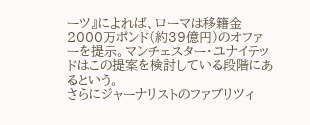ーツ』によれば、ローマは移籍金2000万ポンド(約39億円)のオファーを提示。マンチェスター・ユナイテッドはこの提案を検討している段階にあるという。
さらにジャーナリストのファブリツィ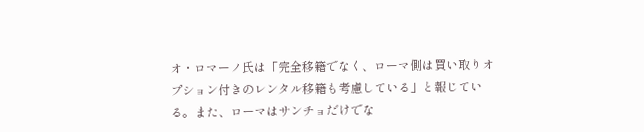オ・ロマーノ氏は「完全移籍でなく、ローマ側は買い取りオプション付きのレンタル移籍も考慮している」と報じている。また、ローマはサンチョだけでな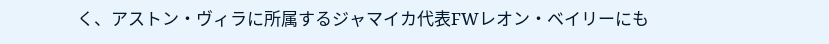く、アストン・ヴィラに所属するジャマイカ代表FWレオン・ベイリーにも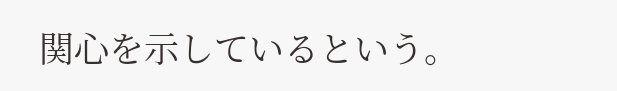関心を示しているという。